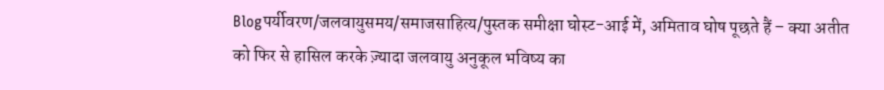Blogपर्यीवरण/जलवायुसमय/समाजसाहित्य/पुस्तक समीक्षा घोस्ट-आई में, अमिताव घोष पूछते हैं – क्या अतीत को फिर से हासिल करके ज़्यादा जलवायु अनुकूल भविष्य का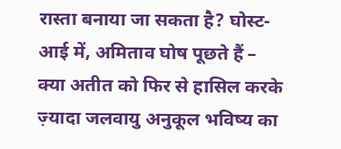रास्ता बनाया जा सकता है? घोस्ट-आई में, अमिताव घोष पूछते हैं – क्या अतीत को फिर से हासिल करके ज़्यादा जलवायु अनुकूल भविष्य का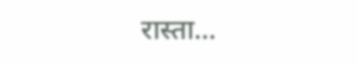रास्ता…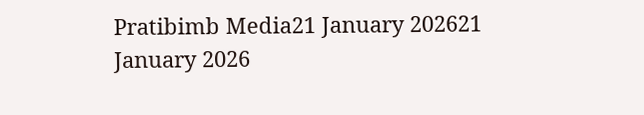Pratibimb Media21 January 202621 January 2026